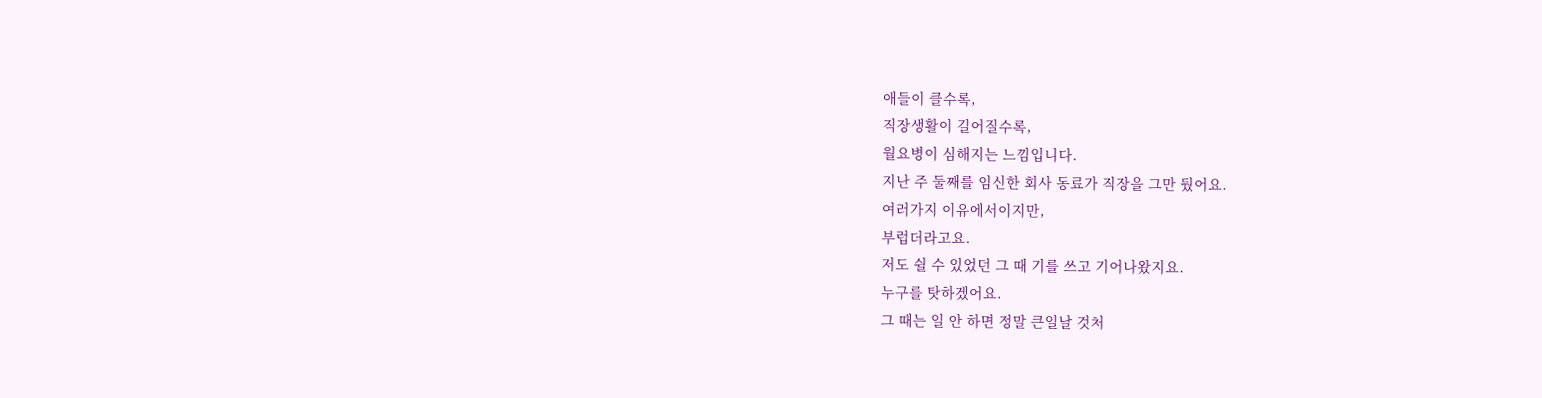애들이 클수록,
직장생활이 길어질수록,
월요병이 심해지는 느낌입니다.
지난 주 둘째를 임신한 회사 동료가 직장을 그만 뒀어요.
여러가지 이유에서이지만,
부럽더라고요.
저도 쉴 수 있었던 그 때 기를 쓰고 기어나왔지요.
누구를 탓하겠어요.
그 때는 일 안 하면 정말 큰일날 것처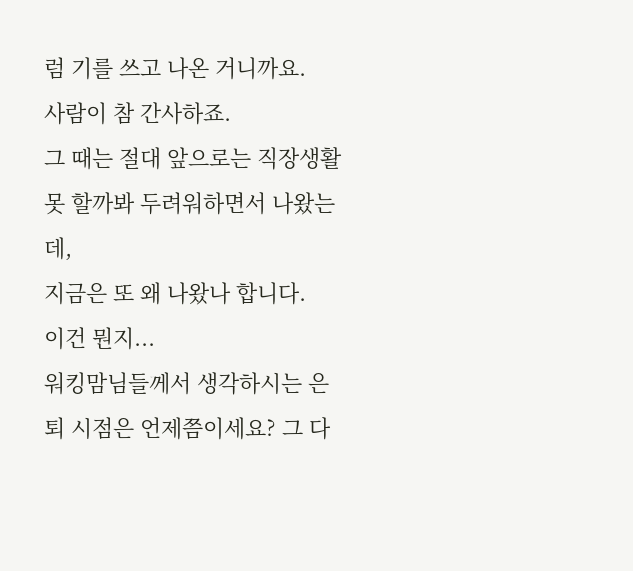럼 기를 쓰고 나온 거니까요.
사람이 참 간사하죠.
그 때는 절대 앞으로는 직장생활 못 할까봐 두려워하면서 나왔는데,
지금은 또 왜 나왔나 합니다.
이건 뭔지...
워킹맘님들께서 생각하시는 은퇴 시점은 언제쯤이세요? 그 다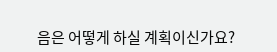음은 어떻게 하실 계획이신가요?